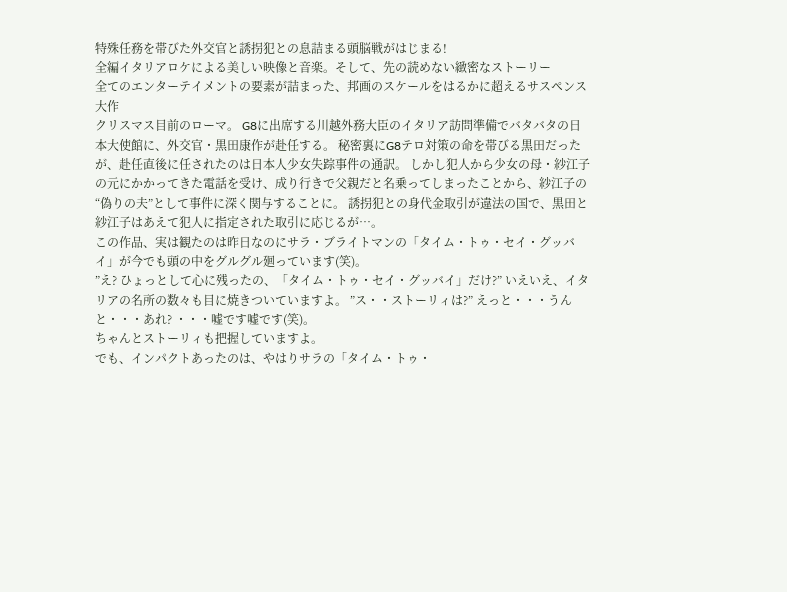特殊任務を帯びた外交官と誘拐犯との息詰まる頭脳戦がはじまる!
全編イタリアロケによる美しい映像と音楽。そして、先の読めない緻密なストーリー
全てのエンターテイメントの要素が詰まった、邦画のスケールをはるかに超えるサスペンス大作
クリスマス目前のローマ。 G8に出席する川越外務大臣のイタリア訪問準備でバタバタの日本大使館に、外交官・黒田康作が赴任する。 秘密裏にG8テロ対策の命を帯びる黒田だったが、赴任直後に任されたのは日本人少女失踪事件の通訳。 しかし犯人から少女の母・紗江子の元にかかってきた電話を受け、成り行きで父親だと名乗ってしまったことから、紗江子の“偽りの夫”として事件に深く関与することに。 誘拐犯との身代金取引が違法の国で、黒田と紗江子はあえて犯人に指定された取引に応じるが…。
この作品、実は観たのは昨日なのにサラ・ブライトマンの「タイム・トゥ・セイ・グッバイ」が今でも頭の中をグルグル廻っています(笑)。
”え? ひょっとして心に残ったの、「タイム・トゥ・セイ・グッバイ」だけ?” いえいえ、イタリアの名所の数々も目に焼きついていますよ。 ”ス・・ストーリィは?” えっと・・・うんと・・・あれ? ・・・嘘です嘘です(笑)。
ちゃんとストーリィも把握していますよ。
でも、インパクトあったのは、やはりサラの「タイム・トゥ・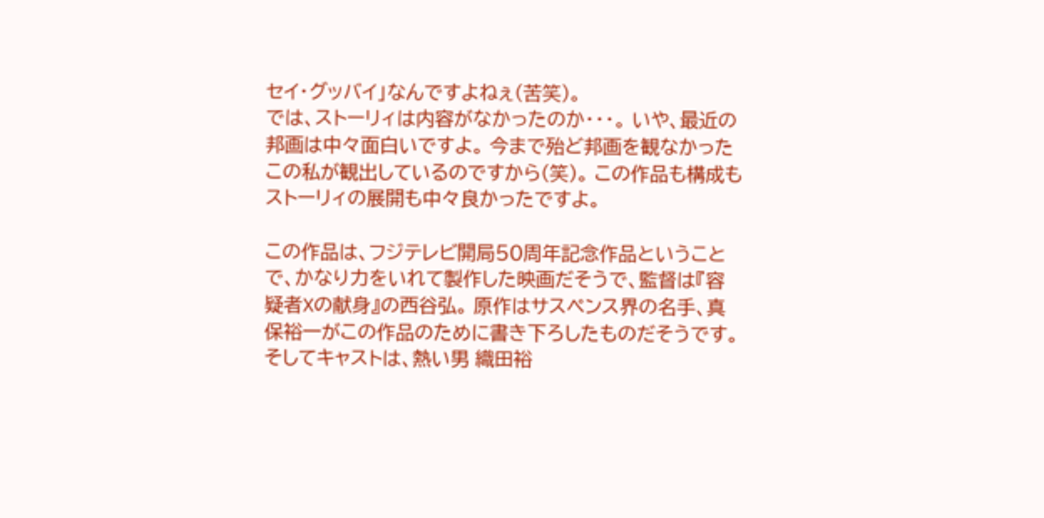セイ・グッバイ」なんですよねぇ(苦笑)。
では、ストーリィは内容がなかったのか・・・。 いや、最近の邦画は中々面白いですよ。 今まで殆ど邦画を観なかったこの私が観出しているのですから(笑)。 この作品も構成もストーリィの展開も中々良かったですよ。

この作品は、フジテレビ開局50周年記念作品ということで、かなり力をいれて製作した映画だそうで、監督は『容疑者Xの献身』の西谷弘。 原作はサスペンス界の名手、真保裕一がこの作品のために書き下ろしたものだそうです。 そしてキャストは、熱い男 織田裕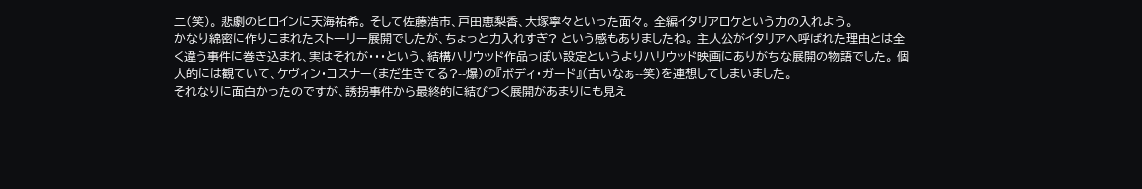二(笑)。 悲劇のヒロインに天海祐希。 そして佐藤浩市、戸田恵梨香、大塚寧々といった面々。 全編イタリアロケという力の入れよう。
かなり綿密に作りこまれたストーリー展開でしたが、ちょっと力入れすぎ? という感もありましたね。 主人公がイタリアへ呼ばれた理由とは全く違う事件に巻き込まれ、実はそれが・・・という、結構ハリウッド作品っぽい設定というよりハリウッド映画にありがちな展開の物語でした。 個人的には観ていて、ケヴィン・コスナー(まだ生きてる?--爆)の『ボディ・ガード』(古いなぁ--笑)を連想してしまいました。
それなりに面白かったのですが、誘拐事件から最終的に結びつく展開があまりにも見え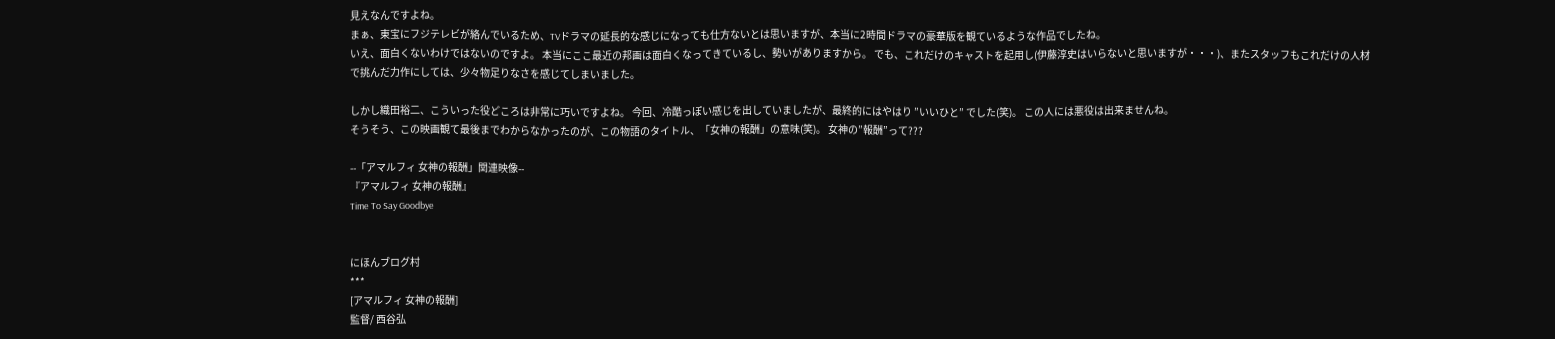見えなんですよね。
まぁ、東宝にフジテレビが絡んでいるため、TVドラマの延長的な感じになっても仕方ないとは思いますが、本当に2時間ドラマの豪華版を観ているような作品でしたね。
いえ、面白くないわけではないのですよ。 本当にここ最近の邦画は面白くなってきているし、勢いがありますから。 でも、これだけのキャストを起用し(伊藤淳史はいらないと思いますが・・・)、またスタッフもこれだけの人材で挑んだ力作にしては、少々物足りなさを感じてしまいました。

しかし織田裕二、こういった役どころは非常に巧いですよね。 今回、冷酷っぽい感じを出していましたが、最終的にはやはり ”いいひと” でした(笑)。 この人には悪役は出来ませんね。
そうそう、この映画観て最後までわからなかったのが、この物語のタイトル、「女神の報酬」の意味(笑)。 女神の”報酬”って???

--「アマルフィ 女神の報酬」関連映像--
『アマルフィ 女神の報酬』
Time To Say Goodbye


にほんブログ村
***
[アマルフィ 女神の報酬]
監督/ 西谷弘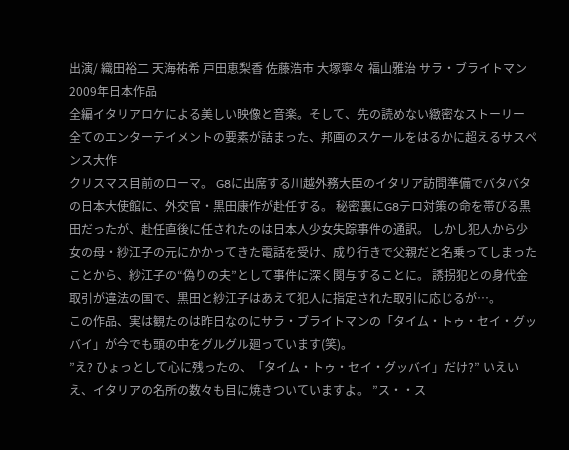出演/ 織田裕二 天海祐希 戸田恵梨香 佐藤浩市 大塚寧々 福山雅治 サラ・ブライトマン
2009年日本作品
全編イタリアロケによる美しい映像と音楽。そして、先の読めない緻密なストーリー
全てのエンターテイメントの要素が詰まった、邦画のスケールをはるかに超えるサスペンス大作
クリスマス目前のローマ。 G8に出席する川越外務大臣のイタリア訪問準備でバタバタの日本大使館に、外交官・黒田康作が赴任する。 秘密裏にG8テロ対策の命を帯びる黒田だったが、赴任直後に任されたのは日本人少女失踪事件の通訳。 しかし犯人から少女の母・紗江子の元にかかってきた電話を受け、成り行きで父親だと名乗ってしまったことから、紗江子の“偽りの夫”として事件に深く関与することに。 誘拐犯との身代金取引が違法の国で、黒田と紗江子はあえて犯人に指定された取引に応じるが…。
この作品、実は観たのは昨日なのにサラ・ブライトマンの「タイム・トゥ・セイ・グッバイ」が今でも頭の中をグルグル廻っています(笑)。
”え? ひょっとして心に残ったの、「タイム・トゥ・セイ・グッバイ」だけ?” いえいえ、イタリアの名所の数々も目に焼きついていますよ。 ”ス・・ス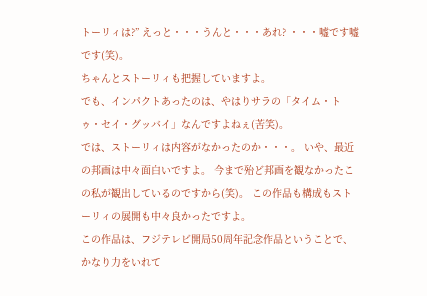トーリィは?” えっと・・・うんと・・・あれ? ・・・嘘です嘘です(笑)。
ちゃんとストーリィも把握していますよ。
でも、インパクトあったのは、やはりサラの「タイム・トゥ・セイ・グッバイ」なんですよねぇ(苦笑)。
では、ストーリィは内容がなかったのか・・・。 いや、最近の邦画は中々面白いですよ。 今まで殆ど邦画を観なかったこの私が観出しているのですから(笑)。 この作品も構成もストーリィの展開も中々良かったですよ。
この作品は、フジテレビ開局50周年記念作品ということで、かなり力をいれて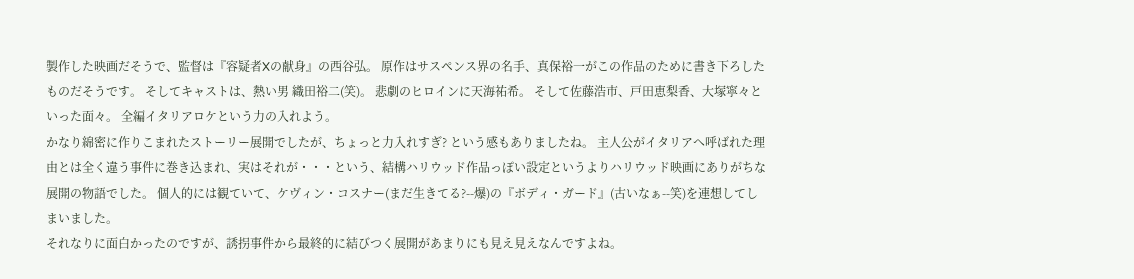製作した映画だそうで、監督は『容疑者Xの献身』の西谷弘。 原作はサスペンス界の名手、真保裕一がこの作品のために書き下ろしたものだそうです。 そしてキャストは、熱い男 織田裕二(笑)。 悲劇のヒロインに天海祐希。 そして佐藤浩市、戸田恵梨香、大塚寧々といった面々。 全編イタリアロケという力の入れよう。
かなり綿密に作りこまれたストーリー展開でしたが、ちょっと力入れすぎ? という感もありましたね。 主人公がイタリアへ呼ばれた理由とは全く違う事件に巻き込まれ、実はそれが・・・という、結構ハリウッド作品っぽい設定というよりハリウッド映画にありがちな展開の物語でした。 個人的には観ていて、ケヴィン・コスナー(まだ生きてる?--爆)の『ボディ・ガード』(古いなぁ--笑)を連想してしまいました。
それなりに面白かったのですが、誘拐事件から最終的に結びつく展開があまりにも見え見えなんですよね。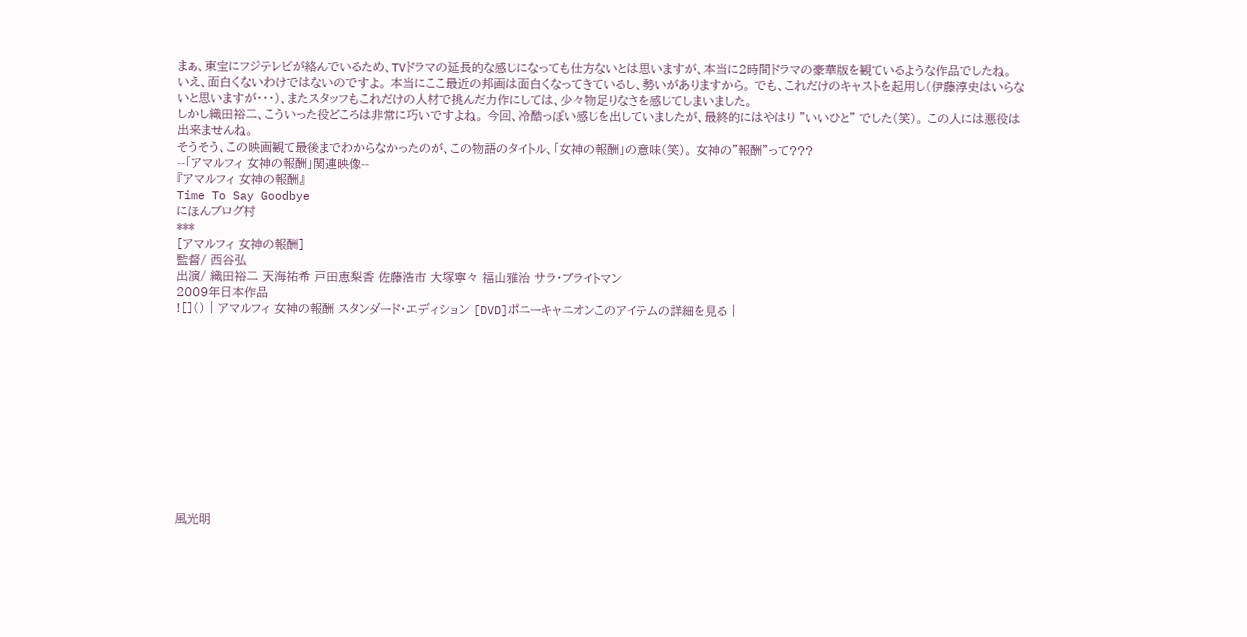まぁ、東宝にフジテレビが絡んでいるため、TVドラマの延長的な感じになっても仕方ないとは思いますが、本当に2時間ドラマの豪華版を観ているような作品でしたね。
いえ、面白くないわけではないのですよ。 本当にここ最近の邦画は面白くなってきているし、勢いがありますから。 でも、これだけのキャストを起用し(伊藤淳史はいらないと思いますが・・・)、またスタッフもこれだけの人材で挑んだ力作にしては、少々物足りなさを感じてしまいました。
しかし織田裕二、こういった役どころは非常に巧いですよね。 今回、冷酷っぽい感じを出していましたが、最終的にはやはり ”いいひと” でした(笑)。 この人には悪役は出来ませんね。
そうそう、この映画観て最後までわからなかったのが、この物語のタイトル、「女神の報酬」の意味(笑)。 女神の”報酬”って???
--「アマルフィ 女神の報酬」関連映像--
『アマルフィ 女神の報酬』
Time To Say Goodbye
にほんブログ村
***
[アマルフィ 女神の報酬]
監督/ 西谷弘
出演/ 織田裕二 天海祐希 戸田恵梨香 佐藤浩市 大塚寧々 福山雅治 サラ・ブライトマン
2009年日本作品
![]() | アマルフィ 女神の報酬 スタンダード・エディション [DVD]ポニーキャニオンこのアイテムの詳細を見る |












風光明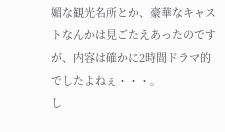媚な観光名所とか、豪華なキャストなんかは見ごたえあったのですが、内容は確かに2時間ドラマ的でしたよねぇ・・・。
し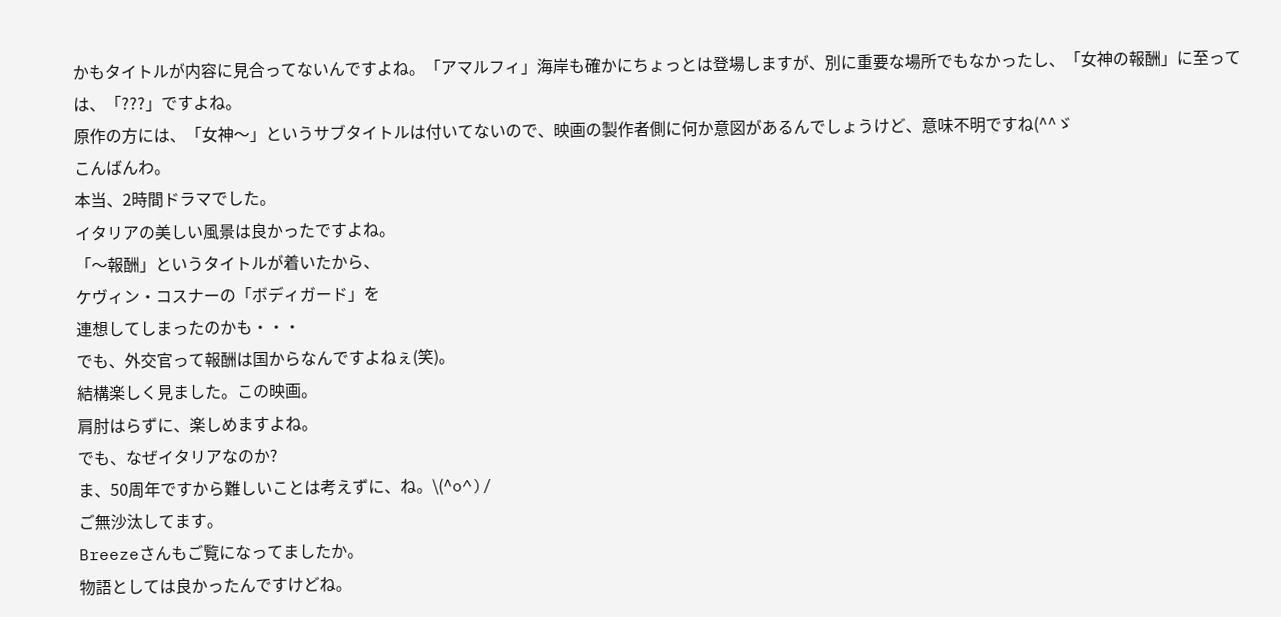かもタイトルが内容に見合ってないんですよね。「アマルフィ」海岸も確かにちょっとは登場しますが、別に重要な場所でもなかったし、「女神の報酬」に至っては、「???」ですよね。
原作の方には、「女神〜」というサブタイトルは付いてないので、映画の製作者側に何か意図があるんでしょうけど、意味不明ですね(^^ゞ
こんばんわ。
本当、2時間ドラマでした。
イタリアの美しい風景は良かったですよね。
「〜報酬」というタイトルが着いたから、
ケヴィン・コスナーの「ボディガード」を
連想してしまったのかも・・・
でも、外交官って報酬は国からなんですよねぇ(笑)。
結構楽しく見ました。この映画。
肩肘はらずに、楽しめますよね。
でも、なぜイタリアなのか?
ま、50周年ですから難しいことは考えずに、ね。\(^o^)/
ご無沙汰してます。
Breezeさんもご覧になってましたか。
物語としては良かったんですけどね。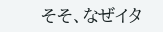そそ、なぜイタ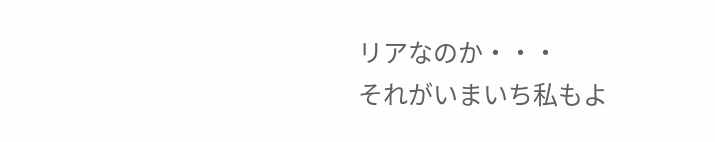リアなのか・・・
それがいまいち私もよ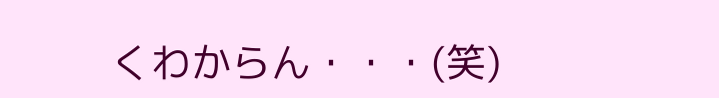くわからん・・・(笑)